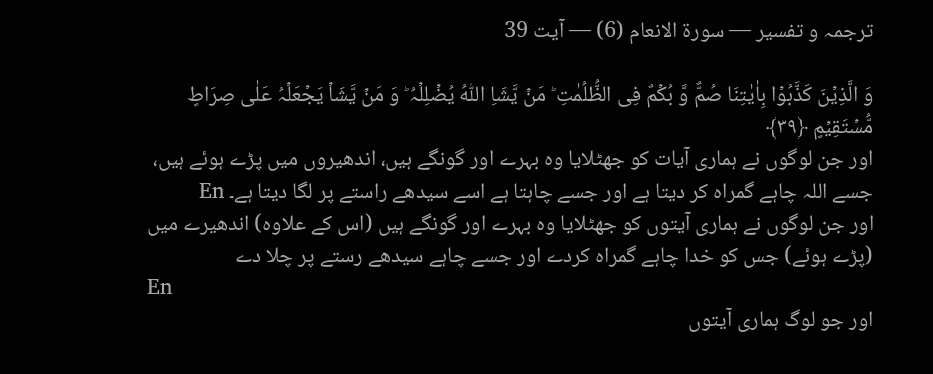ترجمہ و تفسیر — سورۃ الانعام (6) — آیت 39

وَ الَّذِیۡنَ کَذَّبُوۡا بِاٰیٰتِنَا صُمٌّ وَّ بُکۡمٌ فِی الظُّلُمٰتِ ؕ مَنۡ یَّشَاِ اللّٰہُ یُضۡلِلۡہُ ؕ وَ مَنۡ یَّشَاۡ یَجۡعَلۡہُ عَلٰی صِرَاطٍ مُّسۡتَقِیۡمٍ ﴿۳۹﴾
اور جن لوگوں نے ہماری آیات کو جھٹلایا وہ بہرے اور گونگے ہیں، اندھیروں میں پڑے ہوئے ہیں، جسے اللہ چاہے گمراہ کر دیتا ہے اور جسے چاہتا ہے اسے سیدھے راستے پر لگا دیتا ہے۔ En
اور جن لوگوں نے ہماری آیتوں کو جھٹلایا وہ بہرے اور گونگے ہیں (اس کے علاوہ) اندھیرے میں (پڑے ہوئے) جس کو خدا چاہے گمراہ کردے اور جسے چاہے سیدھے رستے پر چلا دے
En
اور جو لوگ ہماری آیتوں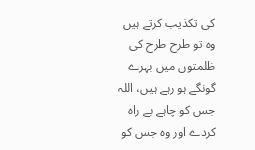کی تکذیب کرتے ہیں وه تو طرح طرح کی ظلمتوں میں بہرے گونگے ہو رہے ہیں، اللہ جس کو چاہے بے راه کردے اور وه جس کو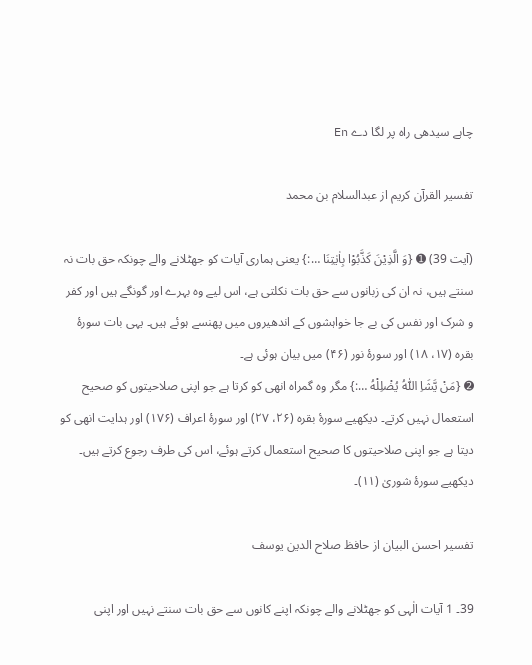چاہے سیدھی راه پر لگا دے En

تفسیر القرآن کریم از عبدالسلام بن محمد

(آیت 39) ➊ {وَ الَّذِيْنَ كَذَّبُوْا بِاٰيٰتِنَا …:} یعنی ہماری آیات کو جھٹلانے والے چونکہ حق بات نہ سنتے ہیں، نہ ان کی زبانوں سے حق بات نکلتی ہے، اس لیے وہ بہرے اور گونگے ہیں اور کفر و شرک اور نفس کی بے جا خواہشوں کے اندھیروں میں پھنسے ہوئے ہیں۔ یہی بات سورۂ بقرہ (۱۷، ۱۸) اور سورۂ نور (۴۶) میں بیان ہوئی ہے۔
➋ {مَنْ يَّشَاِ اللّٰهُ يُضْلِلْهُ …:} مگر وہ گمراہ انھی کو کرتا ہے جو اپنی صلاحیتوں کو صحیح استعمال نہیں کرتے۔ دیکھیے سورۂ بقرہ (۲۶، ۲۷) اور سورۂ اعراف (۱۷۶) اور ہدایت انھی کو دیتا ہے جو اپنی صلاحیتوں کا صحیح استعمال کرتے ہوئے، اس کی طرف رجوع کرتے ہیں۔ دیکھیے سورۂ شوریٰ (۱۱)۔

تفسیر احسن البیان از حافظ صلاح الدین یوسف

39۔ 1 آیات الٰہی کو جھٹلانے والے چونکہ اپنے کانوں سے حق بات سنتے نہیں اور اپنی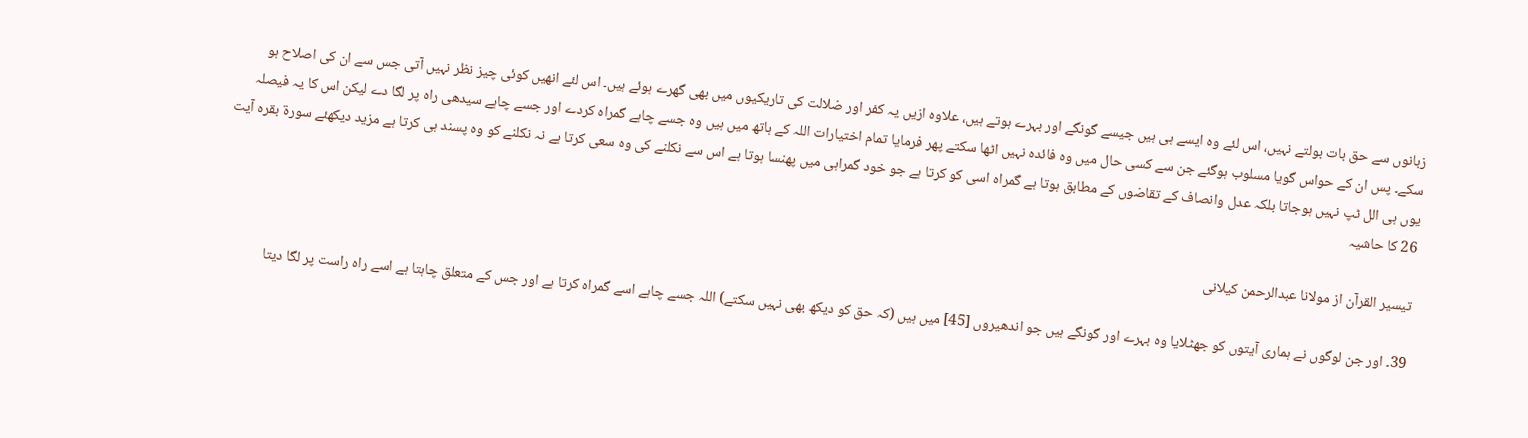زبانوں سے حق بات بولتے نہیں، اس لئے وہ ایسے ہی ہیں جیسے گونگے اور بہرے ہوتے ہیں، علاوہ ازیں یہ کفر اور ضلالت کی تاریکیوں میں بھی گھرے ہوئے ہیں۔ اس لئے انھیں کوئی چیز نظر نہیں آتی جس سے ان کی اصلاح ہو سکے۔ پس ان کے حواس گویا مسلوب ہوگئے جن سے کسی حال میں وہ فائدہ نہیں اٹھا سکتے پھر فرمایا تمام اختیارات اللہ کے ہاتھ میں ہیں وہ جسے چاہے گمراہ کردے اور جسے چاہے سیدھی راہ پر لگا دے لیکن اس کا یہ فیصلہ یوں ہی الل ٹپ نہیں ہوجاتا بلکہ عدل وانصاف کے تقاضوں کے مطابق ہوتا ہے گمراہ اسی کو کرتا ہے جو خود گمراہی میں پھنسا ہوتا ہے اس سے نکلنے کی وہ سعی کرتا ہے نہ نکلنے کو وہ پسند ہی کرتا ہے مزید دیکھئے سورة بقرہ آیت 26 کا حاشیہ

تيسير القرآن از مولانا عبدالرحمن کیلانی

39۔ اور جن لوگوں نے ہماری آیتوں کو جھٹلایا وہ بہرے اور گونگے ہیں جو اندھیروں [45] میں ہیں (کہ حق کو دیکھ بھی نہیں سکتے) اللہ جسے چاہے اسے گمراہ کرتا ہے اور جس کے متعلق چاہتا ہے اسے راہ راست پر لگا دیتا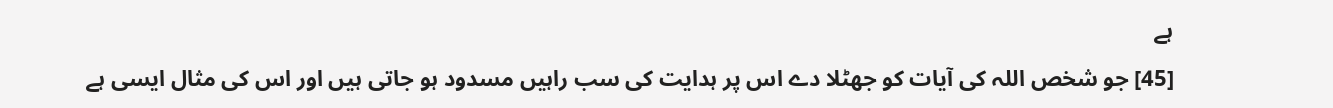ہے
[45] جو شخص اللہ کی آیات کو جھٹلا دے اس پر ہدایت کی سب راہیں مسدود ہو جاتی ہیں اور اس کی مثال ایسی ہے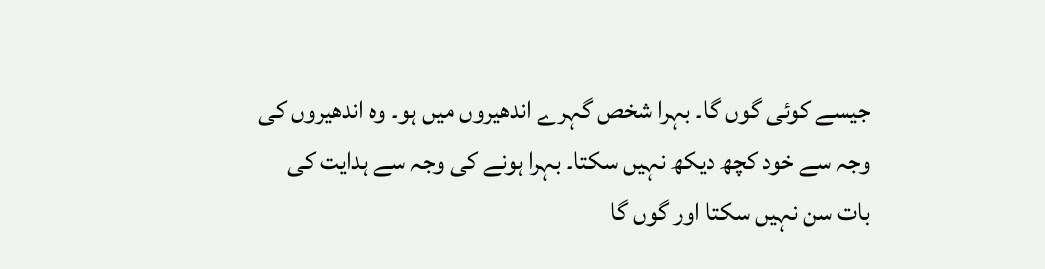جیسے کوئی گوں گا۔ بہرا شخص گہرے اندھیروں میں ہو۔ وہ اندھیروں کی وجہ سے خود کچھ دیکھ نہیں سکتا۔ بہرا ہونے کی وجہ سے ہدایت کی بات سن نہیں سکتا اور گوں گا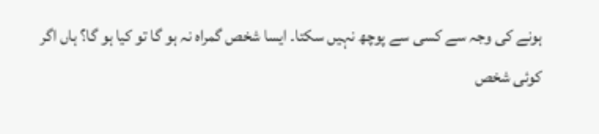ہونے کی وجہ سے کسی سے پوچھ نہیں سکتا۔ ایسا شخص گمراہ نہ ہو گا تو کیا ہو گا؟ ہاں اگر کوئی شخص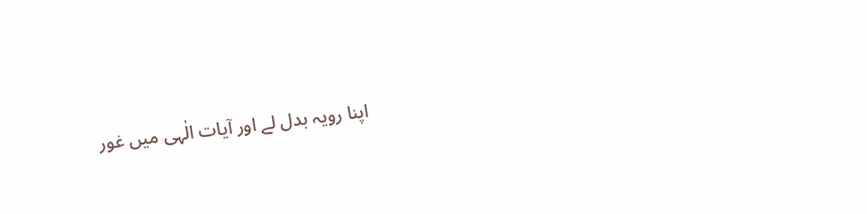اپنا رویہ بدل لے اور آیات الٰہی میں غور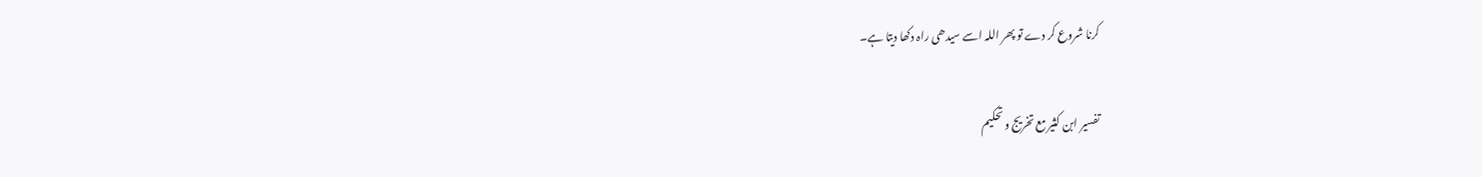کرنا شروع کر دے تو پھر اللہ اسے سیدھی راہ دکھا دیتا ہے۔

تفسیر ابن کثیر مع تخریج و تحکیم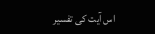اس آیت کی تفسیر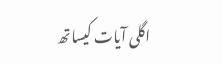اگلی آیات کیساتھ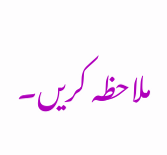ملاحظہ کریں۔